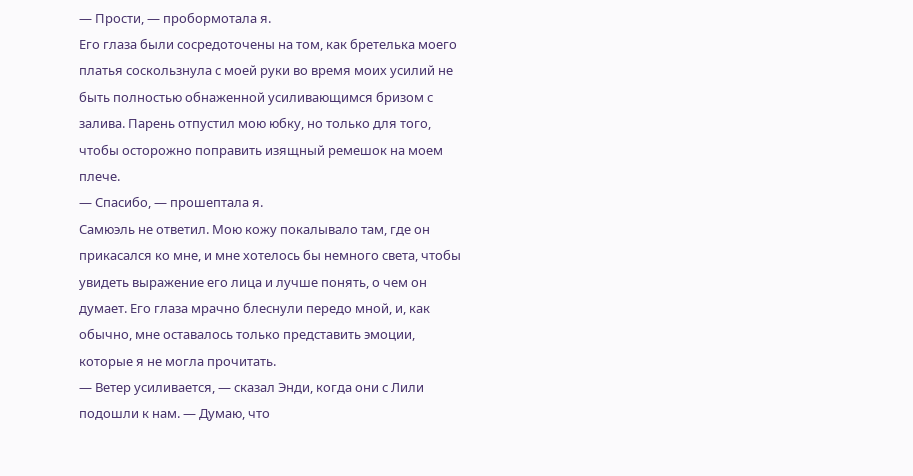— Прости, — пробормотала я.
Его глаза были сосредоточены на том, как бретелька моего платья соскользнула с моей руки во время моих усилий не быть полностью обнаженной усиливающимся бризом с залива. Парень отпустил мою юбку, но только для того, чтобы осторожно поправить изящный ремешок на моем плече.
— Спасибо, — прошептала я.
Самюэль не ответил. Мою кожу покалывало там, где он прикасался ко мне, и мне хотелось бы немного света, чтобы увидеть выражение его лица и лучше понять, о чем он думает. Его глаза мрачно блеснули передо мной, и, как обычно, мне оставалось только представить эмоции, которые я не могла прочитать.
— Ветер усиливается, — сказал Энди, когда они с Лили подошли к нам. — Думаю, что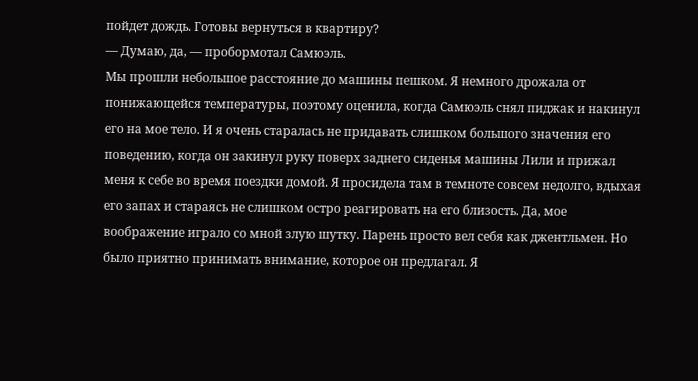пойдет дождь. Готовы вернуться в квартиру?
— Думаю, да, — пробормотал Самюэль.
Мы прошли небольшое расстояние до машины пешком. Я немного дрожала от понижающейся температуры, поэтому оценила, когда Самюэль снял пиджак и накинул его на мое тело. И я очень старалась не придавать слишком большого значения его поведению, когда он закинул руку поверх заднего сиденья машины Лили и прижал меня к себе во время поездки домой. Я просидела там в темноте совсем недолго, вдыхая его запах и стараясь не слишком остро реагировать на его близость. Да, мое воображение играло со мной злую шутку. Парень просто вел себя как джентльмен. Но было приятно принимать внимание, которое он предлагал. Я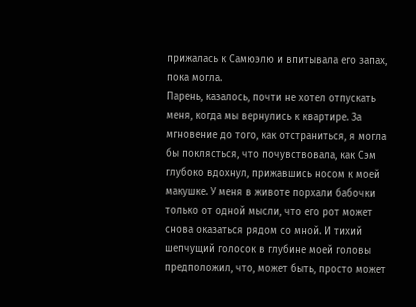прижалась к Самюэлю и впитывала его запах, пока могла.
Парень, казалось, почти не хотел отпускать меня, когда мы вернулись к квартире. За мгновение до того, как отстраниться, я могла бы поклясться, что почувствовала, как Сэм глубоко вдохнул, прижавшись носом к моей макушке. У меня в животе порхали бабочки только от одной мысли, что его рот может снова оказаться рядом со мной. И тихий шепчущий голосок в глубине моей головы предположил, что, может быть, просто может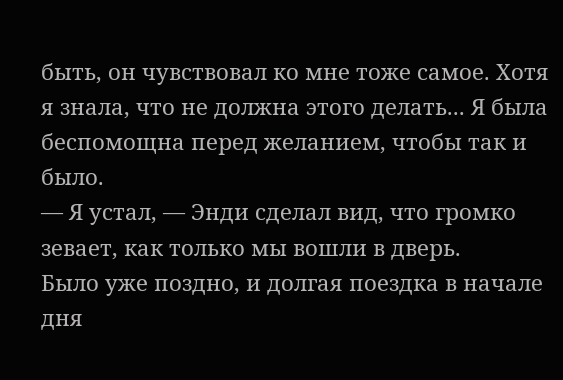быть, он чувствовал ко мне тоже самое. Хотя я знала, что не должна этого делать... Я была беспомощна перед желанием, чтобы так и было.
— Я устал, — Энди сделал вид, что громко зевает, как только мы вошли в дверь.
Было уже поздно, и долгая поездка в начале дня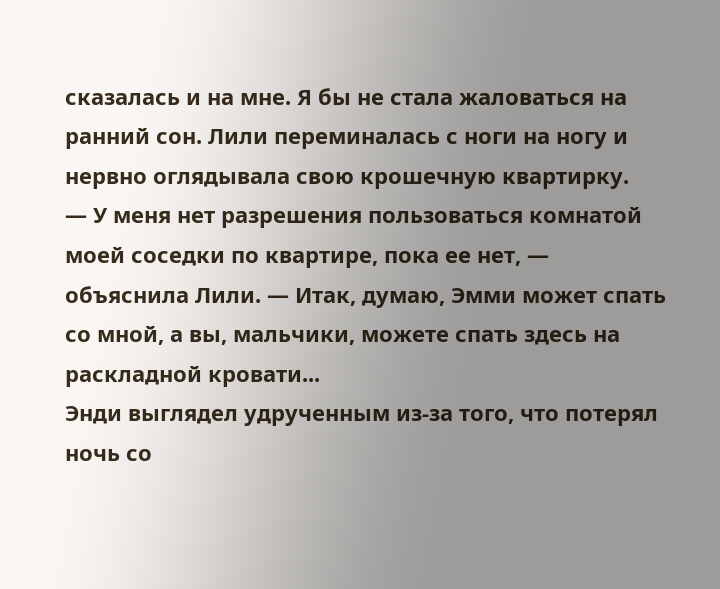сказалась и на мне. Я бы не стала жаловаться на ранний сон. Лили переминалась с ноги на ногу и нервно оглядывала свою крошечную квартирку.
— У меня нет разрешения пользоваться комнатой моей соседки по квартире, пока ее нет, — объяснила Лили. — Итак, думаю, Эмми может спать со мной, а вы, мальчики, можете спать здесь на раскладной кровати...
Энди выглядел удрученным из-за того, что потерял ночь со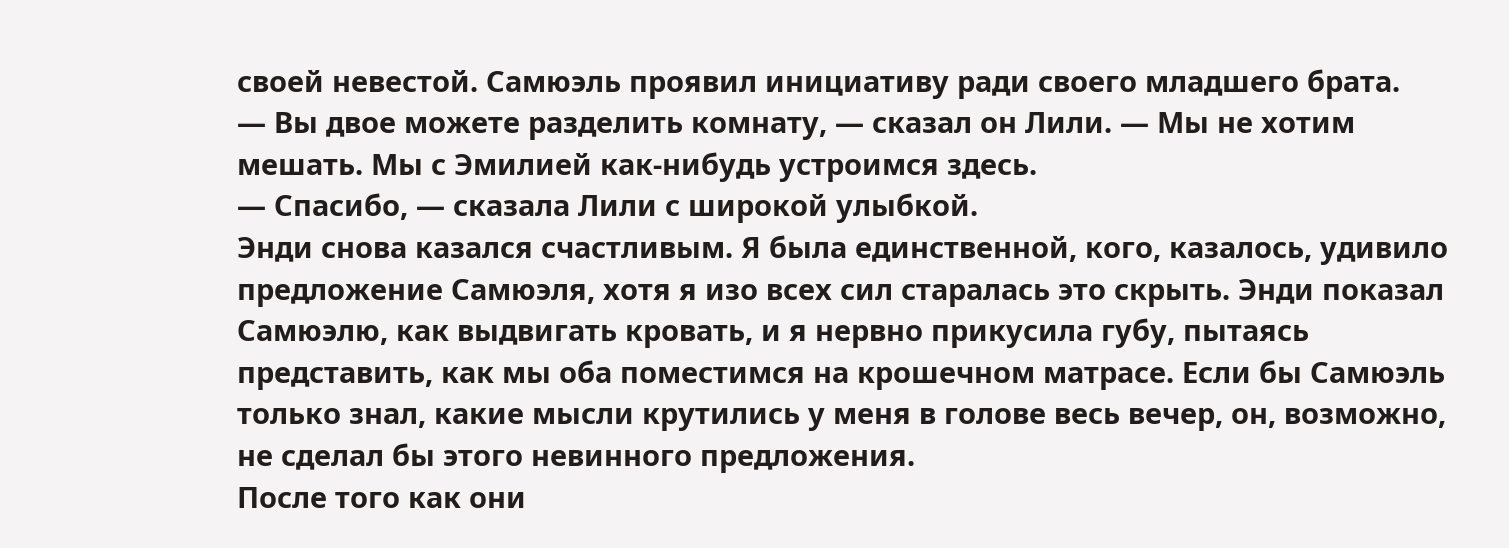своей невестой. Самюэль проявил инициативу ради своего младшего брата.
— Вы двое можете разделить комнату, — сказал он Лили. — Мы не хотим мешать. Мы с Эмилией как-нибудь устроимся здесь.
— Спасибо, — сказала Лили с широкой улыбкой.
Энди снова казался счастливым. Я была единственной, кого, казалось, удивило предложение Самюэля, хотя я изо всех сил старалась это скрыть. Энди показал Самюэлю, как выдвигать кровать, и я нервно прикусила губу, пытаясь представить, как мы оба поместимся на крошечном матрасе. Если бы Самюэль только знал, какие мысли крутились у меня в голове весь вечер, он, возможно, не сделал бы этого невинного предложения.
После того как они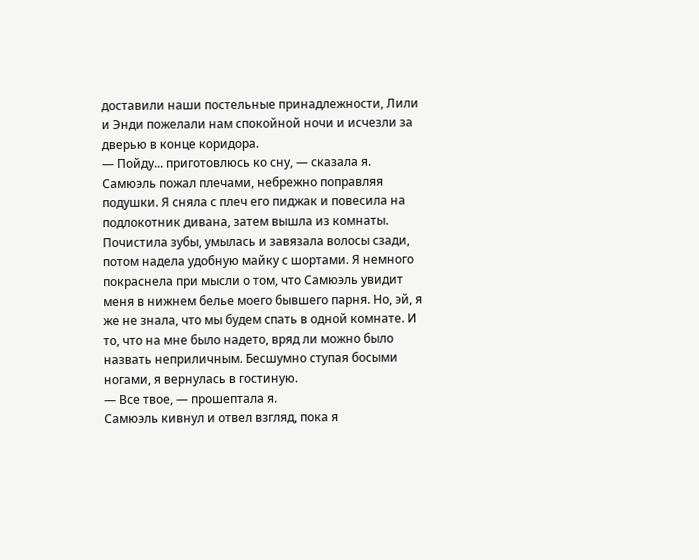доставили наши постельные принадлежности, Лили и Энди пожелали нам спокойной ночи и исчезли за дверью в конце коридора.
— Пойду... приготовлюсь ко сну, — сказала я.
Самюэль пожал плечами, небрежно поправляя подушки. Я сняла с плеч его пиджак и повесила на подлокотник дивана, затем вышла из комнаты. Почистила зубы, умылась и завязала волосы сзади, потом надела удобную майку с шортами. Я немного покраснела при мысли о том, что Самюэль увидит меня в нижнем белье моего бывшего парня. Но, эй, я же не знала, что мы будем спать в одной комнате. И то, что на мне было надето, вряд ли можно было назвать неприличным. Бесшумно ступая босыми ногами, я вернулась в гостиную.
— Все твое, — прошептала я.
Самюэль кивнул и отвел взгляд, пока я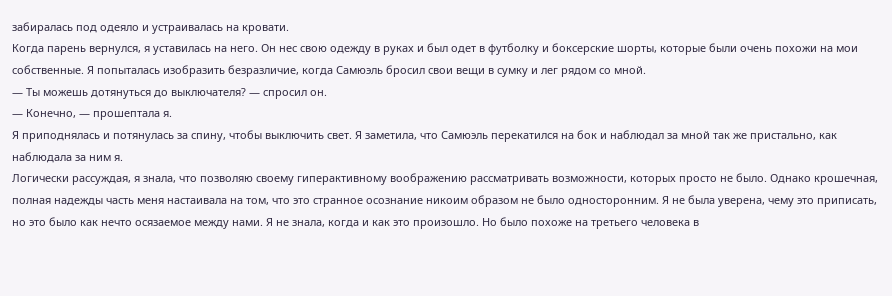забиралась под одеяло и устраивалась на кровати.
Когда парень вернулся, я уставилась на него. Он нес свою одежду в руках и был одет в футболку и боксерские шорты, которые были очень похожи на мои собственные. Я попыталась изобразить безразличие, когда Самюэль бросил свои вещи в сумку и лег рядом со мной.
— Ты можешь дотянуться до выключателя? — спросил он.
— Конечно, — прошептала я.
Я приподнялась и потянулась за спину, чтобы выключить свет. Я заметила, что Самюэль перекатился на бок и наблюдал за мной так же пристально, как наблюдала за ним я.
Логически рассуждая, я знала, что позволяю своему гиперактивному воображению рассматривать возможности, которых просто не было. Однако крошечная, полная надежды часть меня настаивала на том, что это странное осознание никоим образом не было односторонним. Я не была уверена, чему это приписать, но это было как нечто осязаемое между нами. Я не знала, когда и как это произошло. Но было похоже на третьего человека в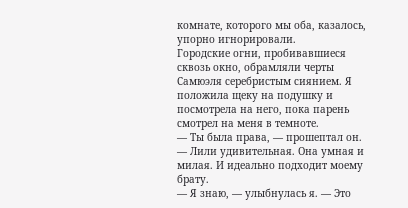комнате, которого мы оба, казалось, упорно игнорировали.
Городские огни, пробивавшиеся сквозь окно, обрамляли черты Самюэля серебристым сиянием. Я положила щеку на подушку и посмотрела на него, пока парень смотрел на меня в темноте.
— Ты была права, — прошептал он. — Лили удивительная. Она умная и милая. И идеально подходит моему брату.
— Я знаю, — улыбнулась я. — Это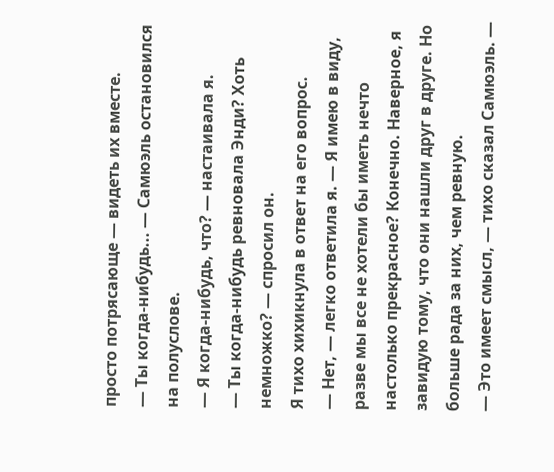просто потрясающе — видеть их вместе.
— Ты когда-нибудь... — Самюэль остановился на полуслове.
— Я когда-нибудь, что? — настаивала я.
— Ты когда-нибудь ревновала Энди? Хоть немножко? — спросил он.
Я тихо хихикнула в ответ на его вопрос.
— Нет, — легко ответила я. — Я имею в виду, разве мы все не хотели бы иметь нечто настолько прекрасное? Конечно. Наверное, я завидую тому, что они нашли друг в друге. Но больше рада за них, чем ревную.
— Это имеет смысл, — тихо сказал Самюэль. —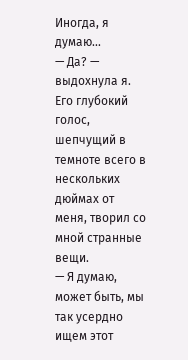Иногда, я думаю...
— Да? — выдохнула я. Его глубокий голос, шепчущий в темноте всего в нескольких дюймах от меня, творил со мной странные вещи.
— Я думаю, может быть, мы так усердно ищем этот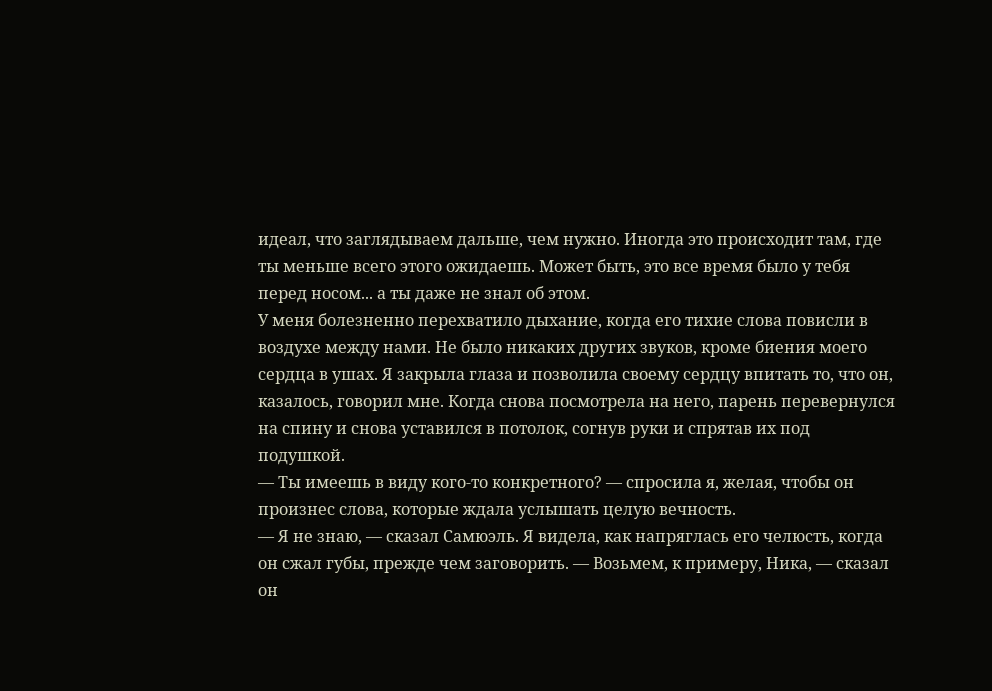идеал, что заглядываем дальше, чем нужно. Иногда это происходит там, где ты меньше всего этого ожидаешь. Может быть, это все время было у тебя перед носом... а ты даже не знал об этом.
У меня болезненно перехватило дыхание, когда его тихие слова повисли в воздухе между нами. Не было никаких других звуков, кроме биения моего сердца в ушах. Я закрыла глаза и позволила своему сердцу впитать то, что он, казалось, говорил мне. Когда снова посмотрела на него, парень перевернулся на спину и снова уставился в потолок, согнув руки и спрятав их под подушкой.
— Ты имеешь в виду кого-то конкретного? — спросила я, желая, чтобы он произнес слова, которые ждала услышать целую вечность.
— Я не знаю, — сказал Самюэль. Я видела, как напряглась его челюсть, когда он сжал губы, прежде чем заговорить. — Возьмем, к примеру, Ника, — сказал он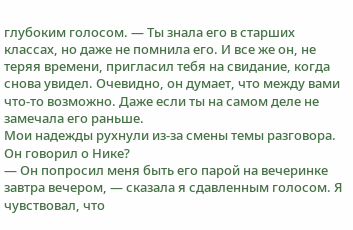глубоким голосом. — Ты знала его в старших классах, но даже не помнила его. И все же он, не теряя времени, пригласил тебя на свидание, когда снова увидел. Очевидно, он думает, что между вами что-то возможно. Даже если ты на самом деле не замечала его раньше.
Мои надежды рухнули из-за смены темы разговора. Он говорил о Нике?
— Он попросил меня быть его парой на вечеринке завтра вечером, — сказала я сдавленным голосом. Я чувствовал, что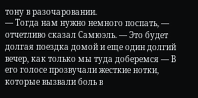тону в разочаровании.
— Тогда нам нужно немного поспать, — отчетливо сказал Самюэль. — Это будет долгая поездка домой и еще один долгий вечер, как только мы туда доберемся — В его голосе прозвучали жесткие нотки, которые вызвали боль в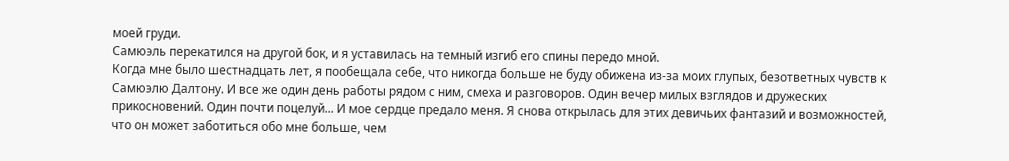моей груди.
Самюэль перекатился на другой бок, и я уставилась на темный изгиб его спины передо мной.
Когда мне было шестнадцать лет, я пообещала себе, что никогда больше не буду обижена из-за моих глупых, безответных чувств к Самюэлю Далтону. И все же один день работы рядом с ним, смеха и разговоров. Один вечер милых взглядов и дружеских прикосновений. Один почти поцелуй... И мое сердце предало меня. Я снова открылась для этих девичьих фантазий и возможностей, что он может заботиться обо мне больше, чем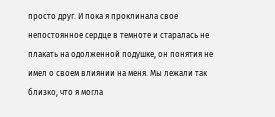просто друг. И пока я проклинала свое непостоянное сердце в темноте и старалась не плакать на одолженной подушке, он понятия не имел о своем влиянии на меня. Мы лежали так близко, что я могла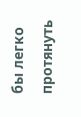бы легко протянуть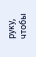руку, чтобы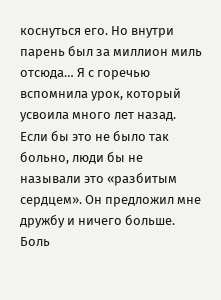коснуться его. Но внутри парень был за миллион миль отсюда… Я с горечью вспомнила урок, который усвоила много лет назад. Если бы это не было так больно, люди бы не называли это «разбитым сердцем». Он предложил мне дружбу и ничего больше. Боль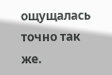ощущалась точно так же.